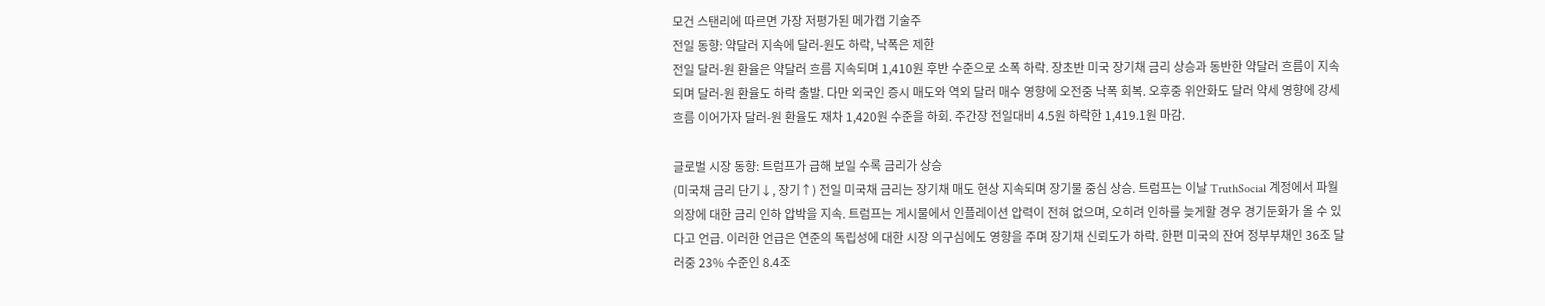모건 스탠리에 따르면 가장 저평가된 메가캡 기술주
전일 동향: 약달러 지속에 달러-원도 하락, 낙폭은 제한
전일 달러-원 환율은 약달러 흐름 지속되며 1,410원 후반 수준으로 소폭 하락. 장초반 미국 장기채 금리 상승과 동반한 약달러 흐름이 지속되며 달러-원 환율도 하락 출발. 다만 외국인 증시 매도와 역외 달러 매수 영향에 오전중 낙폭 회복. 오후중 위안화도 달러 약세 영향에 강세 흐름 이어가자 달러-원 환율도 재차 1,420원 수준을 하회. 주간장 전일대비 4.5원 하락한 1,419.1원 마감.

글로벌 시장 동향: 트럼프가 급해 보일 수록 금리가 상승
(미국채 금리 단기↓, 장기↑) 전일 미국채 금리는 장기채 매도 현상 지속되며 장기물 중심 상승. 트럼프는 이날 TruthSocial 계정에서 파월 의장에 대한 금리 인하 압박을 지속. 트럼프는 게시물에서 인플레이션 압력이 전혀 없으며, 오히려 인하를 늦게할 경우 경기둔화가 올 수 있다고 언급. 이러한 언급은 연준의 독립성에 대한 시장 의구심에도 영향을 주며 장기채 신뢰도가 하락. 한편 미국의 잔여 정부부채인 36조 달러중 23% 수준인 8.4조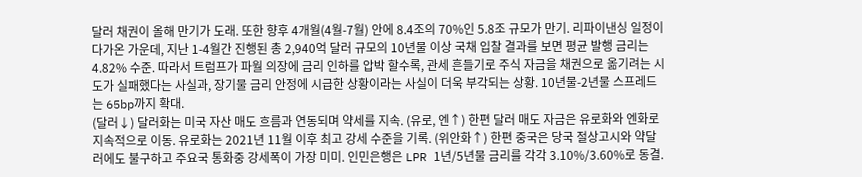달러 채권이 올해 만기가 도래. 또한 향후 4개월(4월-7월) 안에 8.4조의 70%인 5.8조 규모가 만기. 리파이낸싱 일정이 다가온 가운데, 지난 1-4월간 진행된 총 2,940억 달러 규모의 10년물 이상 국채 입찰 결과를 보면 평균 발행 금리는 4.82% 수준. 따라서 트럼프가 파월 의장에 금리 인하를 압박 할수록, 관세 흔들기로 주식 자금을 채권으로 옮기려는 시도가 실패했다는 사실과, 장기물 금리 안정에 시급한 상황이라는 사실이 더욱 부각되는 상황. 10년물-2년물 스프레드는 65bp까지 확대.
(달러↓) 달러화는 미국 자산 매도 흐름과 연동되며 약세를 지속. (유로, 엔↑) 한편 달러 매도 자금은 유로화와 엔화로 지속적으로 이동. 유로화는 2021년 11월 이후 최고 강세 수준을 기록. (위안화↑) 한편 중국은 당국 절상고시와 약달러에도 불구하고 주요국 통화중 강세폭이 가장 미미. 인민은행은 LPR 1년/5년물 금리를 각각 3.10%/3.60%로 동결.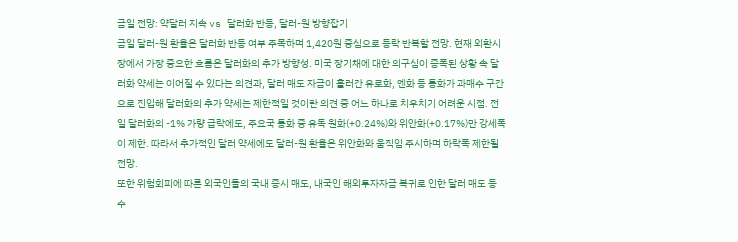금일 전망: 약달러 지속 vs 달러화 반등, 달러-원 방향잡기
금일 달러-원 환율은 달러화 반등 여부 주목하며 1,420원 중심으로 등락 반복할 전망. 현재 외환시장에서 가장 중요한 흐름은 달러화의 추가 방향성. 미국 장기채에 대한 의구심이 증폭된 상황 속 달러화 약세는 이어질 수 있다는 의견과, 달러 매도 자금이 흘러간 유로화, 엔화 등 통화가 과매수 구간으로 진입해 달러화의 추가 약세는 제한적일 것이란 의견 중 어느 하나로 치우치기 어려운 시점. 전일 달러화의 -1% 가량 급락에도, 주요국 통화 중 유독 원화(+0.24%)와 위안화(+0.17%)만 강세폭이 제한. 따라서 추가적인 달러 약세에도 달러-원 환율은 위안화와 움직임 주시하며 하락폭 제한될 전망.
또한 위험회피에 따른 외국인들의 국내 증시 매도, 내국인 해외투자자금 복귀로 인한 달러 매도 등 수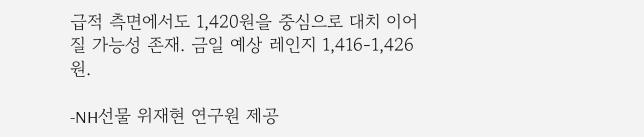급적 측면에서도 1,420원을 중심으로 대치 이어질 가능성 존재. 금일 예상 레인지 1,416-1,426원.

-NH선물 위재현 연구원 제공